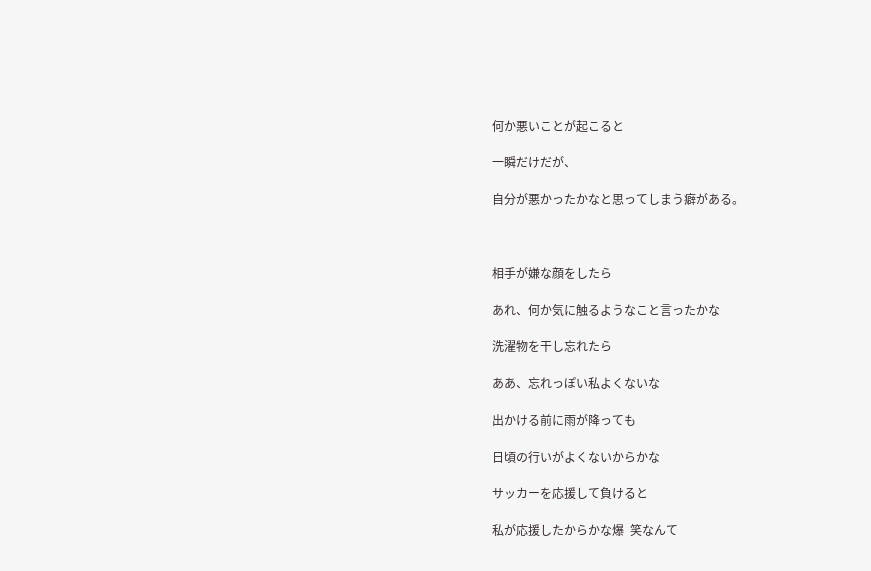何か悪いことが起こると

一瞬だけだが、

自分が悪かったかなと思ってしまう癖がある。



相手が嫌な顔をしたら

あれ、何か気に触るようなこと言ったかな

洗濯物を干し忘れたら

ああ、忘れっぽい私よくないな

出かける前に雨が降っても

日頃の行いがよくないからかな

サッカーを応援して負けると

私が応援したからかな爆  笑なんて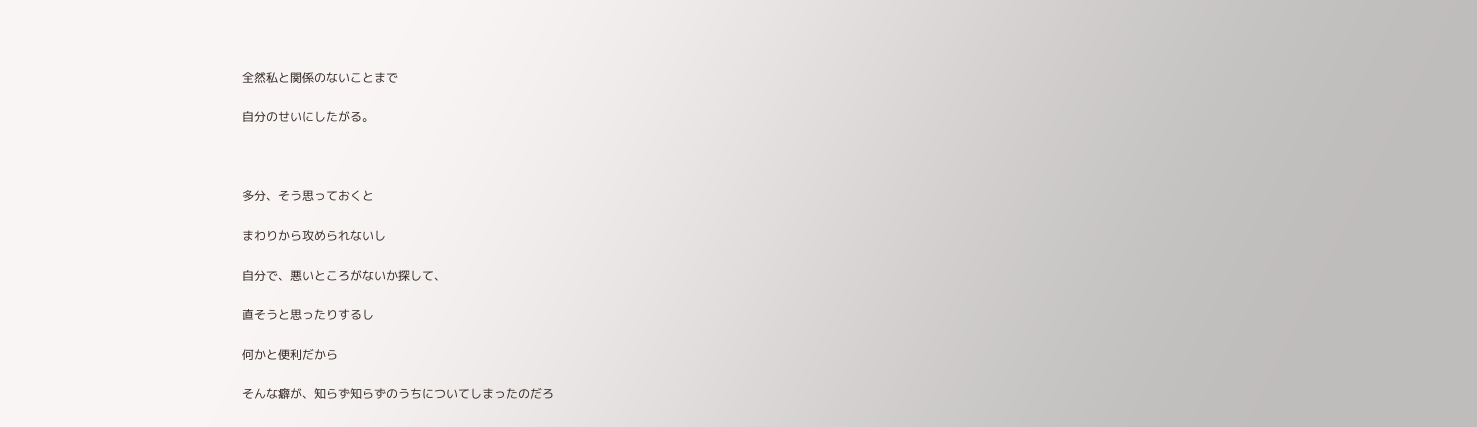全然私と関係のないことまで

自分のせいにしたがる。



多分、そう思っておくと

まわりから攻められないし

自分で、悪いところがないか探して、

直そうと思ったりするし

何かと便利だから

そんな癖が、知らず知らずのうちについてしまったのだろ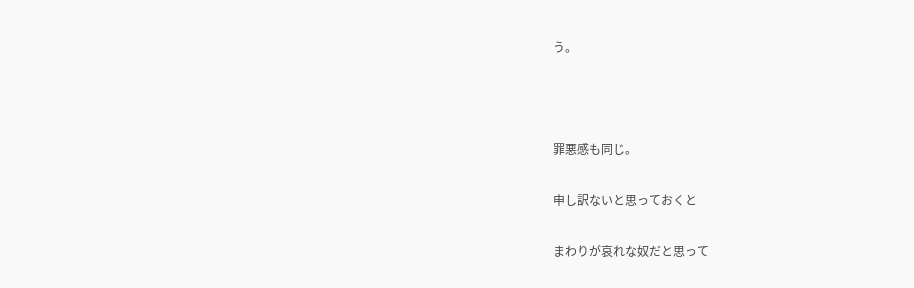う。



罪悪感も同じ。

申し訳ないと思っておくと

まわりが哀れな奴だと思って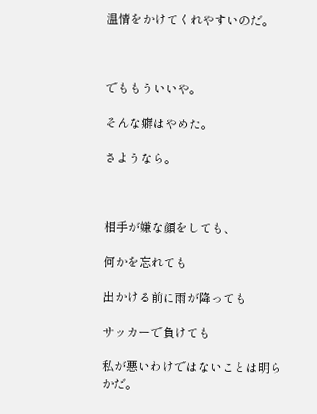温情をかけてくれやすいのだ。



でももういいや。

そんな癖はやめた。

さようなら。



相手が嫌な顔をしても、

何かを忘れても

出かける前に雨が降っても

サッカーで負けても

私が悪いわけではないことは明らかだ。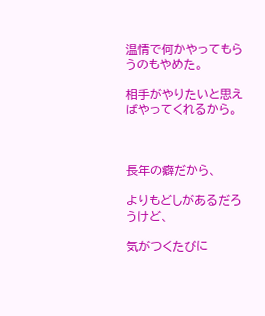温情で何かやってもらうのもやめた。

相手がやりたいと思えばやってくれるから。



長年の癖だから、

よりもどしがあるだろうけど、

気がつくたびに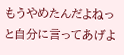もうやめたんだよねっと自分に言ってあげよ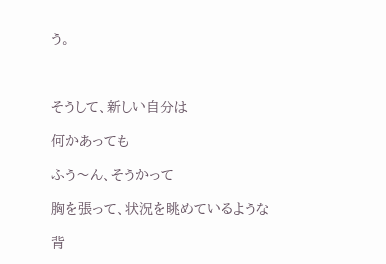う。



そうして、新しい自分は

何かあっても

ふう〜ん、そうかって

胸を張って、状況を眺めているような

背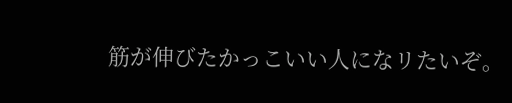筋が伸びたかっこいい人になリたいぞ。